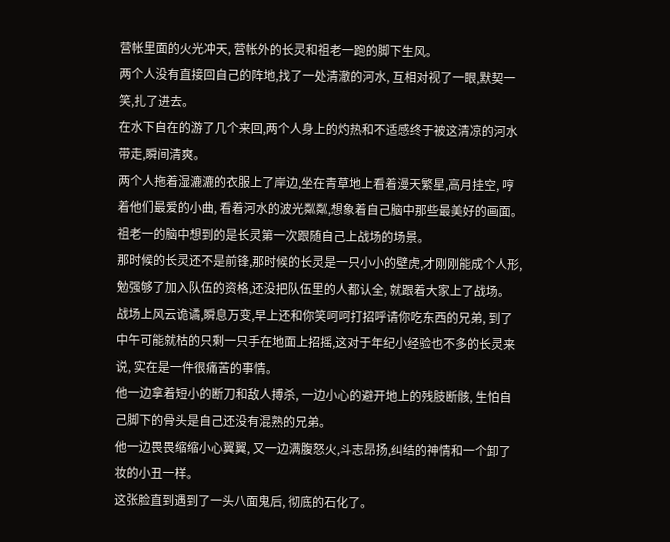营帐里面的火光冲天, 营帐外的长灵和祖老一跑的脚下生风。
两个人没有直接回自己的阵地,找了一处清澈的河水, 互相对视了一眼,默契一笑,扎了进去。
在水下自在的游了几个来回,两个人身上的灼热和不适感终于被这清凉的河水带走,瞬间清爽。
两个人拖着湿漉漉的衣服上了岸边,坐在青草地上看着漫天繁星,高月挂空, 哼着他们最爱的小曲, 看着河水的波光粼粼,想象着自己脑中那些最美好的画面。
祖老一的脑中想到的是长灵第一次跟随自己上战场的场景。
那时候的长灵还不是前锋,那时候的长灵是一只小小的壁虎,才刚刚能成个人形, 勉强够了加入队伍的资格,还没把队伍里的人都认全, 就跟着大家上了战场。
战场上风云诡谲,瞬息万变,早上还和你笑呵呵打招呼请你吃东西的兄弟, 到了中午可能就枯的只剩一只手在地面上招摇,这对于年纪小经验也不多的长灵来说, 实在是一件很痛苦的事情。
他一边拿着短小的断刀和敌人搏杀, 一边小心的避开地上的残肢断骸, 生怕自己脚下的骨头是自己还没有混熟的兄弟。
他一边畏畏缩缩小心翼翼, 又一边满腹怒火,斗志昂扬,纠结的神情和一个卸了妆的小丑一样。
这张脸直到遇到了一头八面鬼后, 彻底的石化了。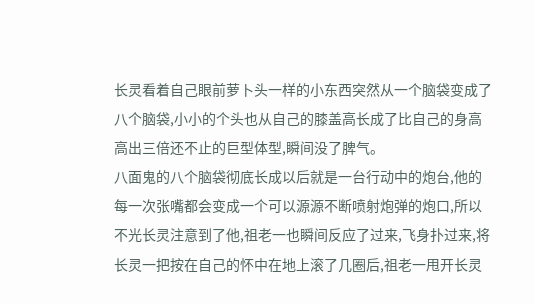长灵看着自己眼前萝卜头一样的小东西突然从一个脑袋变成了八个脑袋,小小的个头也从自己的膝盖高长成了比自己的身高高出三倍还不止的巨型体型,瞬间没了脾气。
八面鬼的八个脑袋彻底长成以后就是一台行动中的炮台,他的每一次张嘴都会变成一个可以源源不断喷射炮弹的炮口,所以不光长灵注意到了他,祖老一也瞬间反应了过来,飞身扑过来,将长灵一把按在自己的怀中在地上滚了几圈后,祖老一甩开长灵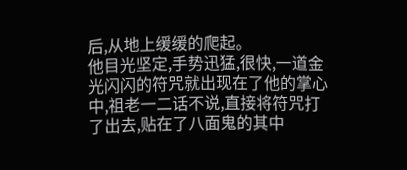后,从地上缓缓的爬起。
他目光坚定,手势迅猛,很快,一道金光闪闪的符咒就出现在了他的掌心中,祖老一二话不说,直接将符咒打了出去,贴在了八面鬼的其中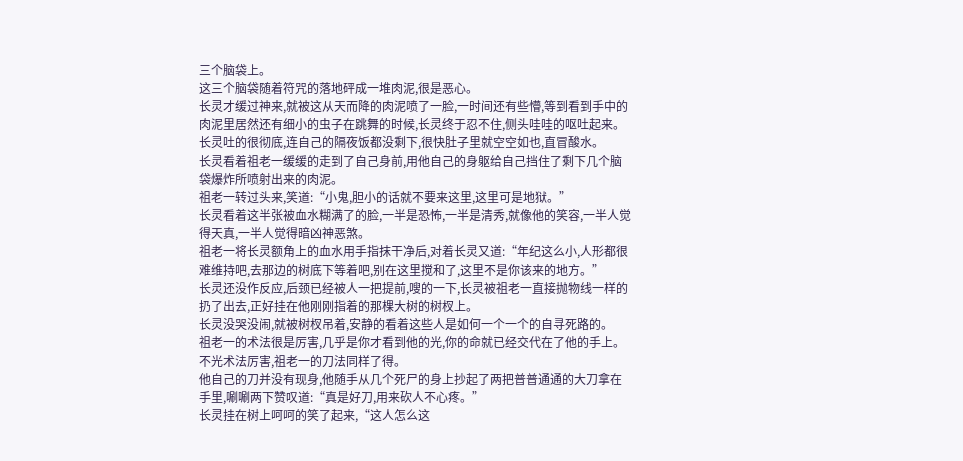三个脑袋上。
这三个脑袋随着符咒的落地砰成一堆肉泥,很是恶心。
长灵才缓过神来,就被这从天而降的肉泥喷了一脸,一时间还有些懵,等到看到手中的肉泥里居然还有细小的虫子在跳舞的时候,长灵终于忍不住,侧头哇哇的呕吐起来。
长灵吐的很彻底,连自己的隔夜饭都没剩下,很快肚子里就空空如也,直冒酸水。
长灵看着祖老一缓缓的走到了自己身前,用他自己的身躯给自己挡住了剩下几个脑袋爆炸所喷射出来的肉泥。
祖老一转过头来,笑道:“小鬼,胆小的话就不要来这里,这里可是地狱。”
长灵看着这半张被血水糊满了的脸,一半是恐怖,一半是清秀,就像他的笑容,一半人觉得天真,一半人觉得暗凶神恶煞。
祖老一将长灵额角上的血水用手指抹干净后,对着长灵又道:“年纪这么小,人形都很难维持吧,去那边的树底下等着吧,别在这里搅和了,这里不是你该来的地方。”
长灵还没作反应,后颈已经被人一把提前,嗖的一下,长灵被祖老一直接抛物线一样的扔了出去,正好挂在他刚刚指着的那棵大树的树杈上。
长灵没哭没闹,就被树杈吊着,安静的看着这些人是如何一个一个的自寻死路的。
祖老一的术法很是厉害,几乎是你才看到他的光,你的命就已经交代在了他的手上。
不光术法厉害,祖老一的刀法同样了得。
他自己的刀并没有现身,他随手从几个死尸的身上抄起了两把普普通通的大刀拿在手里,唰唰两下赞叹道:“真是好刀,用来砍人不心疼。”
长灵挂在树上呵呵的笑了起来,“这人怎么这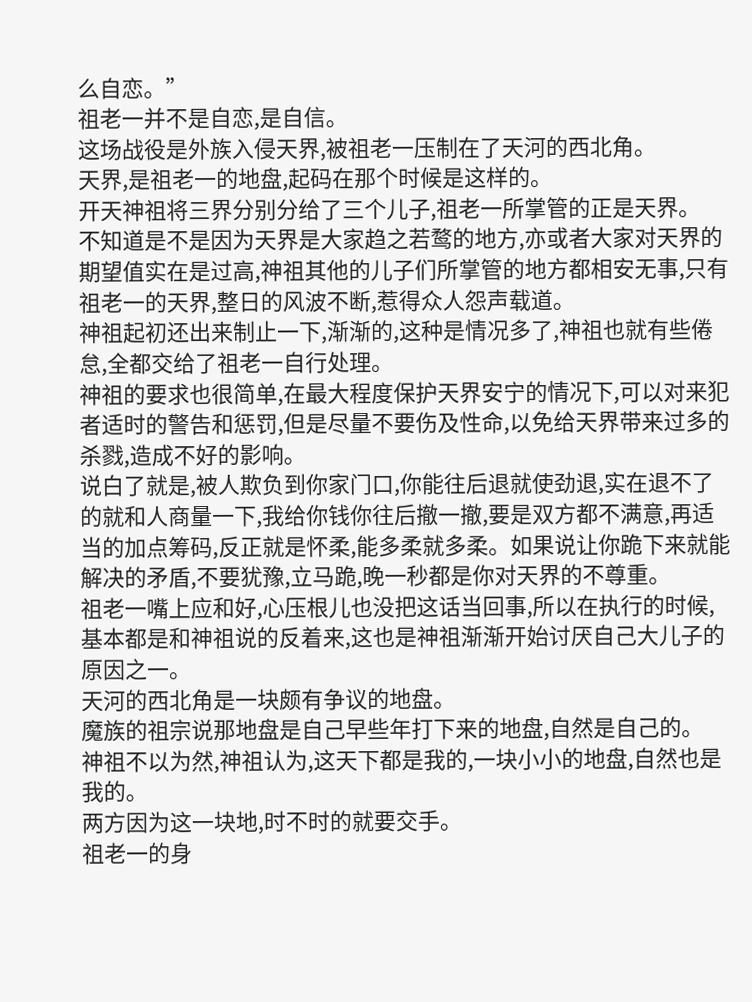么自恋。”
祖老一并不是自恋,是自信。
这场战役是外族入侵天界,被祖老一压制在了天河的西北角。
天界,是祖老一的地盘,起码在那个时候是这样的。
开天神祖将三界分别分给了三个儿子,祖老一所掌管的正是天界。
不知道是不是因为天界是大家趋之若鹜的地方,亦或者大家对天界的期望值实在是过高,神祖其他的儿子们所掌管的地方都相安无事,只有祖老一的天界,整日的风波不断,惹得众人怨声载道。
神祖起初还出来制止一下,渐渐的,这种是情况多了,神祖也就有些倦怠,全都交给了祖老一自行处理。
神祖的要求也很简单,在最大程度保护天界安宁的情况下,可以对来犯者适时的警告和惩罚,但是尽量不要伤及性命,以免给天界带来过多的杀戮,造成不好的影响。
说白了就是,被人欺负到你家门口,你能往后退就使劲退,实在退不了的就和人商量一下,我给你钱你往后撤一撤,要是双方都不满意,再适当的加点筹码,反正就是怀柔,能多柔就多柔。如果说让你跪下来就能解决的矛盾,不要犹豫,立马跪,晚一秒都是你对天界的不尊重。
祖老一嘴上应和好,心压根儿也没把这话当回事,所以在执行的时候,基本都是和神祖说的反着来,这也是神祖渐渐开始讨厌自己大儿子的原因之一。
天河的西北角是一块颇有争议的地盘。
魔族的祖宗说那地盘是自己早些年打下来的地盘,自然是自己的。
神祖不以为然,神祖认为,这天下都是我的,一块小小的地盘,自然也是我的。
两方因为这一块地,时不时的就要交手。
祖老一的身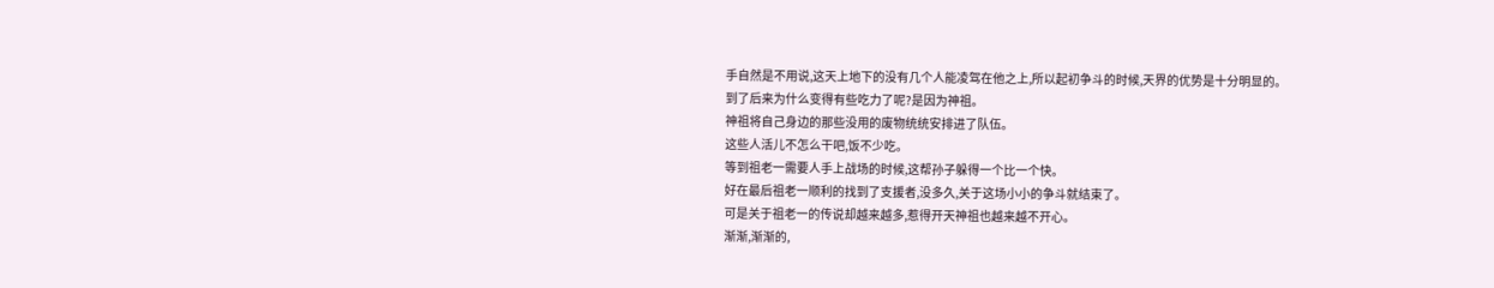手自然是不用说,这天上地下的没有几个人能凌驾在他之上,所以起初争斗的时候,天界的优势是十分明显的。
到了后来为什么变得有些吃力了呢?是因为神祖。
神祖将自己身边的那些没用的废物统统安排进了队伍。
这些人活儿不怎么干吧,饭不少吃。
等到祖老一需要人手上战场的时候,这帮孙子躲得一个比一个快。
好在最后祖老一顺利的找到了支援者,没多久,关于这场小小的争斗就结束了。
可是关于祖老一的传说却越来越多,惹得开天神祖也越来越不开心。
渐渐,渐渐的,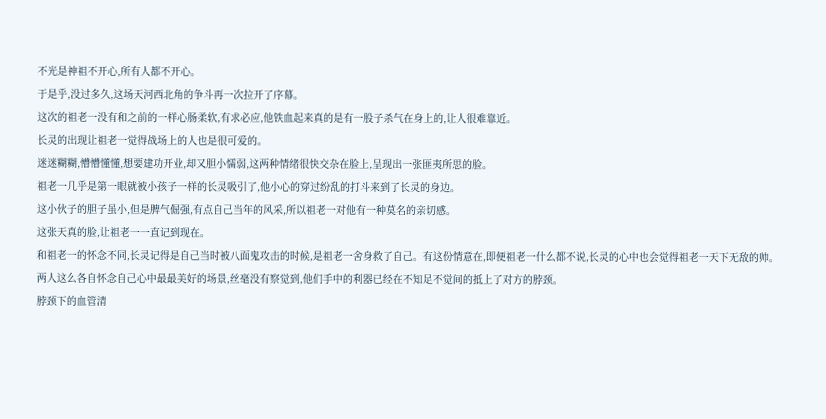不光是神祖不开心,所有人都不开心。
于是乎,没过多久,这场天河西北角的争斗再一次拉开了序幕。
这次的祖老一没有和之前的一样心肠柔软,有求必应,他铁血起来真的是有一股子杀气在身上的,让人很难靠近。
长灵的出现让祖老一觉得战场上的人也是很可爱的。
迷迷糊糊,懵懵懂懂,想要建功开业,却又胆小懦弱,这两种情绪很快交杂在脸上,呈现出一张匪夷所思的脸。
祖老一几乎是第一眼就被小孩子一样的长灵吸引了,他小心的穿过纷乱的打斗来到了长灵的身边。
这小伙子的胆子虽小,但是脾气倔强,有点自己当年的风采,所以祖老一对他有一种莫名的亲切感。
这张天真的脸,让祖老一一直记到现在。
和祖老一的怀念不同,长灵记得是自己当时被八面鬼攻击的时候,是祖老一舍身救了自己。有这份情意在,即便祖老一什么都不说,长灵的心中也会觉得祖老一天下无敌的帅。
两人这么各自怀念自己心中最最美好的场景,丝毫没有察觉到,他们手中的利器已经在不知足不觉间的抵上了对方的脖颈。
脖颈下的血管清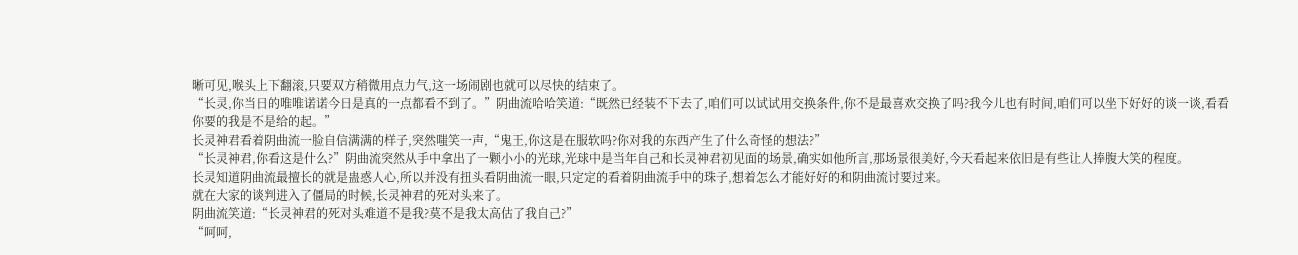晰可见,喉头上下翻滚,只要双方稍微用点力气,这一场闹剧也就可以尽快的结束了。
“长灵,你当日的唯唯诺诺今日是真的一点都看不到了。”阴曲流哈哈笑道:“既然已经装不下去了,咱们可以试试用交换条件,你不是最喜欢交换了吗?我今儿也有时间,咱们可以坐下好好的谈一谈,看看你要的我是不是给的起。”
长灵神君看着阴曲流一脸自信满满的样子,突然嗤笑一声,“鬼王,你这是在服软吗?你对我的东西产生了什么奇怪的想法?”
“长灵神君,你看这是什么?”阴曲流突然从手中拿出了一颗小小的光球,光球中是当年自己和长灵神君初见面的场景,确实如他所言,那场景很美好,今天看起来依旧是有些让人捧腹大笑的程度。
长灵知道阴曲流最擅长的就是蛊惑人心,所以并没有扭头看阴曲流一眼,只定定的看着阴曲流手中的珠子,想着怎么才能好好的和阴曲流讨要过来。
就在大家的谈判进入了僵局的时候,长灵神君的死对头来了。
阴曲流笑道:“长灵神君的死对头难道不是我?莫不是我太高估了我自己?”
“呵呵,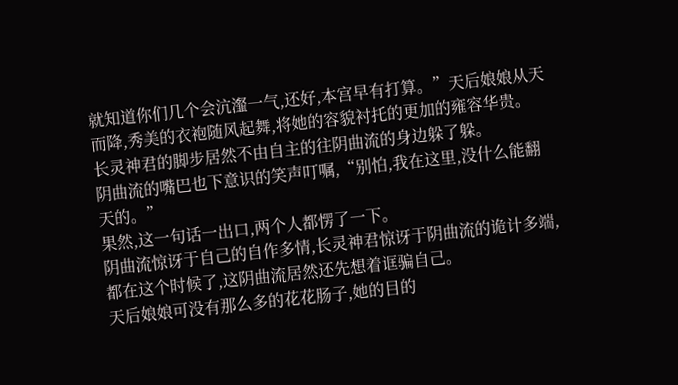就知道你们几个会沆瀣一气,还好,本宫早有打算。”天后娘娘从天而降,秀美的衣袍随风起舞,将她的容貌衬托的更加的雍容华贵。
长灵神君的脚步居然不由自主的往阴曲流的身边躲了躲。
阴曲流的嘴巴也下意识的笑声叮嘱,“别怕,我在这里,没什么能翻天的。”
果然,这一句话一出口,两个人都愣了一下。
阴曲流惊讶于自己的自作多情,长灵神君惊讶于阴曲流的诡计多端,都在这个时候了,这阴曲流居然还先想着诓骗自己。
天后娘娘可没有那么多的花花肠子,她的目的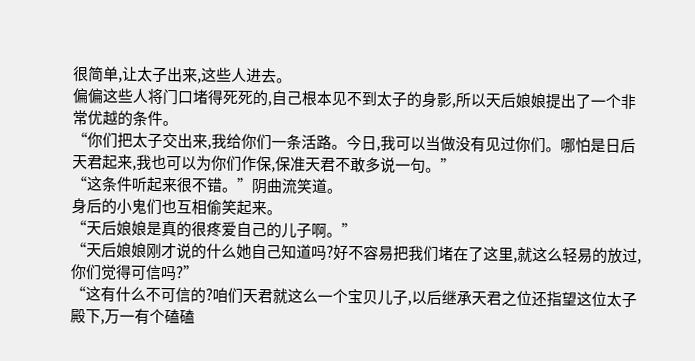很简单,让太子出来,这些人进去。
偏偏这些人将门口堵得死死的,自己根本见不到太子的身影,所以天后娘娘提出了一个非常优越的条件。
“你们把太子交出来,我给你们一条活路。今日,我可以当做没有见过你们。哪怕是日后天君起来,我也可以为你们作保,保准天君不敢多说一句。”
“这条件听起来很不错。”阴曲流笑道。
身后的小鬼们也互相偷笑起来。
“天后娘娘是真的很疼爱自己的儿子啊。”
“天后娘娘刚才说的什么她自己知道吗?好不容易把我们堵在了这里,就这么轻易的放过,你们觉得可信吗?”
“这有什么不可信的?咱们天君就这么一个宝贝儿子,以后继承天君之位还指望这位太子殿下,万一有个磕磕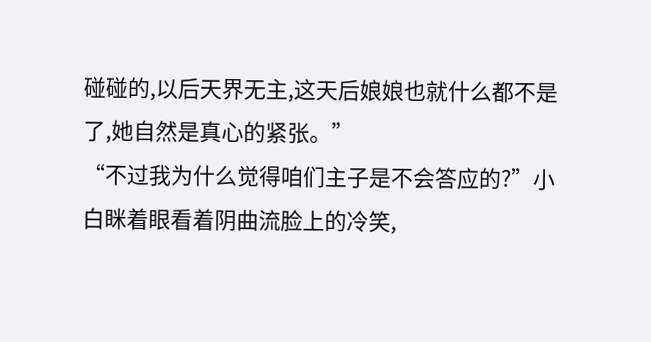碰碰的,以后天界无主,这天后娘娘也就什么都不是了,她自然是真心的紧张。”
“不过我为什么觉得咱们主子是不会答应的?”小白眯着眼看着阴曲流脸上的冷笑,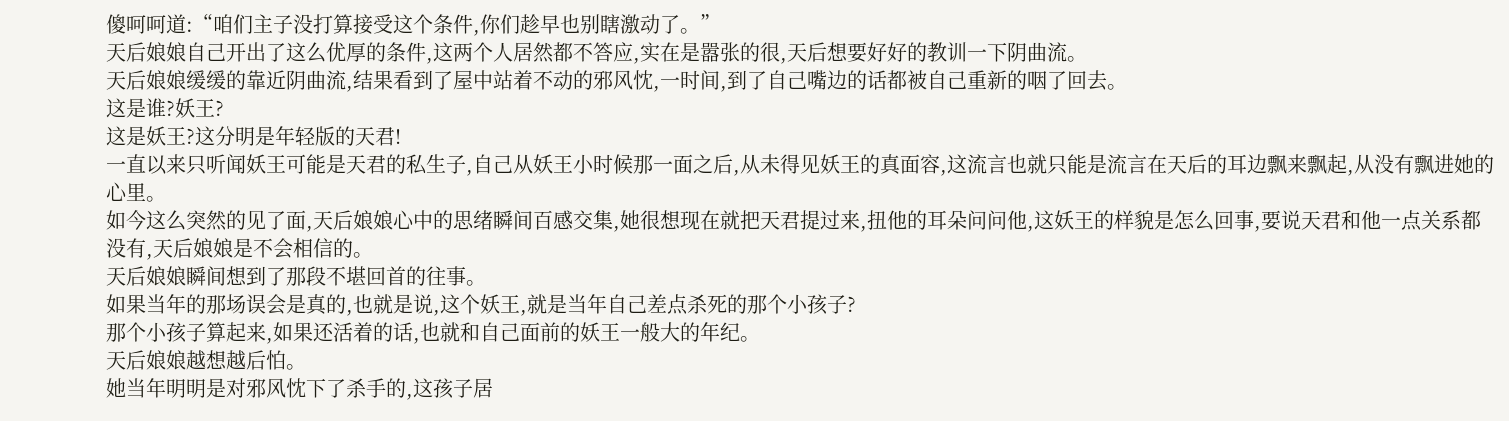傻呵呵道:“咱们主子没打算接受这个条件,你们趁早也别瞎激动了。”
天后娘娘自己开出了这么优厚的条件,这两个人居然都不答应,实在是嚣张的很,天后想要好好的教训一下阴曲流。
天后娘娘缓缓的靠近阴曲流,结果看到了屋中站着不动的邪风忱,一时间,到了自己嘴边的话都被自己重新的咽了回去。
这是谁?妖王?
这是妖王?这分明是年轻版的天君!
一直以来只听闻妖王可能是天君的私生子,自己从妖王小时候那一面之后,从未得见妖王的真面容,这流言也就只能是流言在天后的耳边飘来飘起,从没有飘进她的心里。
如今这么突然的见了面,天后娘娘心中的思绪瞬间百感交集,她很想现在就把天君提过来,扭他的耳朵问问他,这妖王的样貌是怎么回事,要说天君和他一点关系都没有,天后娘娘是不会相信的。
天后娘娘瞬间想到了那段不堪回首的往事。
如果当年的那场误会是真的,也就是说,这个妖王,就是当年自己差点杀死的那个小孩子?
那个小孩子算起来,如果还活着的话,也就和自己面前的妖王一般大的年纪。
天后娘娘越想越后怕。
她当年明明是对邪风忱下了杀手的,这孩子居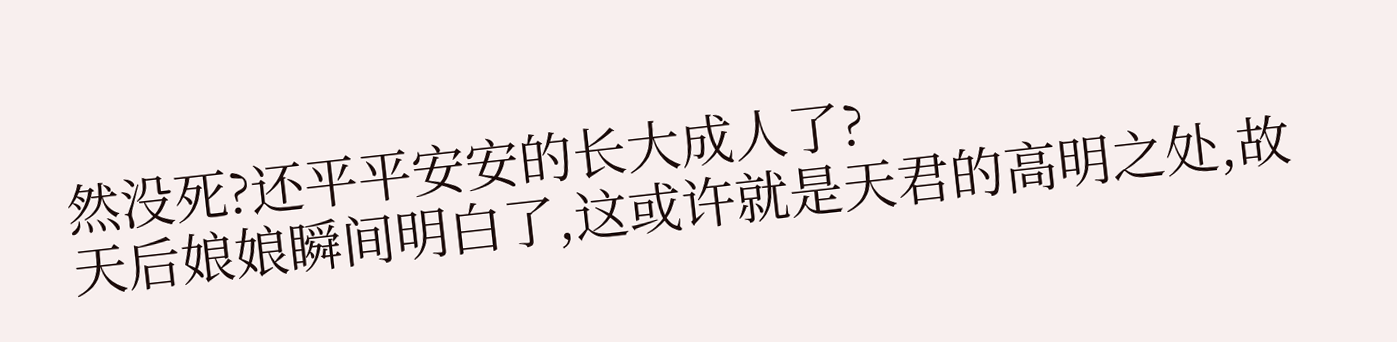然没死?还平平安安的长大成人了?
天后娘娘瞬间明白了,这或许就是天君的高明之处,故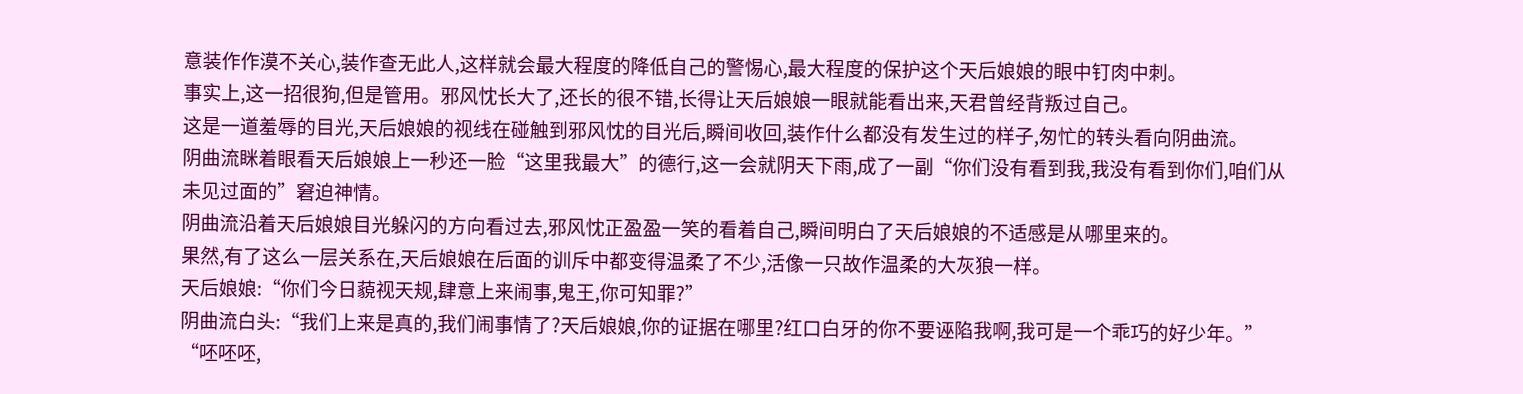意装作作漠不关心,装作查无此人,这样就会最大程度的降低自己的警惕心,最大程度的保护这个天后娘娘的眼中钉肉中刺。
事实上,这一招很狗,但是管用。邪风忱长大了,还长的很不错,长得让天后娘娘一眼就能看出来,天君曾经背叛过自己。
这是一道羞辱的目光,天后娘娘的视线在碰触到邪风忱的目光后,瞬间收回,装作什么都没有发生过的样子,匆忙的转头看向阴曲流。
阴曲流眯着眼看天后娘娘上一秒还一脸“这里我最大”的德行,这一会就阴天下雨,成了一副“你们没有看到我,我没有看到你们,咱们从未见过面的”窘迫神情。
阴曲流沿着天后娘娘目光躲闪的方向看过去,邪风忱正盈盈一笑的看着自己,瞬间明白了天后娘娘的不适感是从哪里来的。
果然,有了这么一层关系在,天后娘娘在后面的训斥中都变得温柔了不少,活像一只故作温柔的大灰狼一样。
天后娘娘:“你们今日藐视天规,肆意上来闹事,鬼王,你可知罪?”
阴曲流白头:“我们上来是真的,我们闹事情了?天后娘娘,你的证据在哪里?红口白牙的你不要诬陷我啊,我可是一个乖巧的好少年。”
“呸呸呸,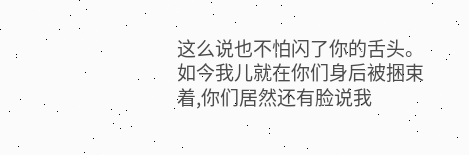这么说也不怕闪了你的舌头。如今我儿就在你们身后被捆束着,你们居然还有脸说我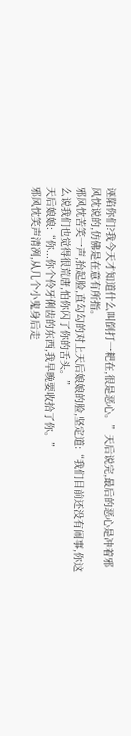诬陷你们?我今天才知道什么叫倒打一耙在,很是恶心。”天后说完,最后的恶心是冲着邪风忱说的,仿佛是在意有所指。
邪风忱苦笑一声,抬起脸,直勾勾的对上天后娘娘的脸,坚定道:“我们目前还没有闹事,你这么说我们也觉得很荒唐,怕你闪了你的舌头。”
天后娘娘:“你...你个伶牙俐齿的东西,我早晚要收拾了你。”
邪风忱笑声清冽,从几个小鬼身后走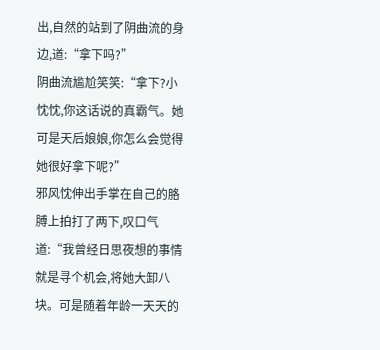出,自然的站到了阴曲流的身边,道:“拿下吗?”
阴曲流尴尬笑笑:“拿下?小忱忱,你这话说的真霸气。她可是天后娘娘,你怎么会觉得她很好拿下呢?”
邪风忱伸出手掌在自己的胳膊上拍打了两下,叹口气道:“我曾经日思夜想的事情就是寻个机会,将她大卸八块。可是随着年龄一天天的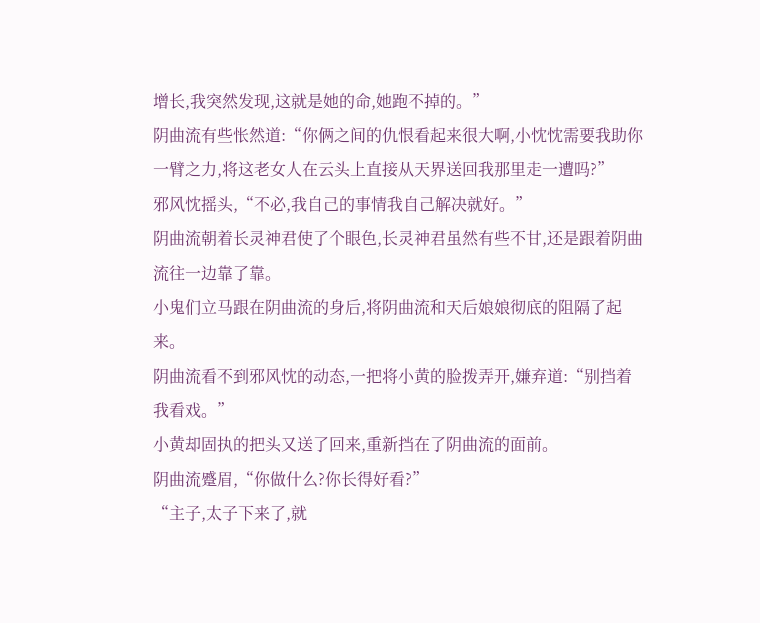增长,我突然发现,这就是她的命,她跑不掉的。”
阴曲流有些怅然道:“你俩之间的仇恨看起来很大啊,小忱忱需要我助你一臂之力,将这老女人在云头上直接从天界送回我那里走一遭吗?”
邪风忱摇头,“不必,我自己的事情我自己解决就好。”
阴曲流朝着长灵神君使了个眼色,长灵神君虽然有些不甘,还是跟着阴曲流往一边靠了靠。
小鬼们立马跟在阴曲流的身后,将阴曲流和天后娘娘彻底的阻隔了起来。
阴曲流看不到邪风忱的动态,一把将小黄的脸拨弄开,嫌弃道:“别挡着我看戏。”
小黄却固执的把头又送了回来,重新挡在了阴曲流的面前。
阴曲流蹙眉,“你做什么?你长得好看?”
“主子,太子下来了,就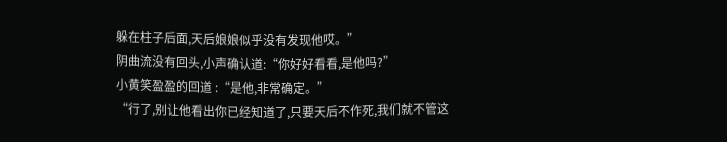躲在柱子后面,天后娘娘似乎没有发现他哎。”
阴曲流没有回头,小声确认道:“你好好看看,是他吗?”
小黄笑盈盈的回道 :“是他,非常确定。”
“行了,别让他看出你已经知道了,只要天后不作死,我们就不管这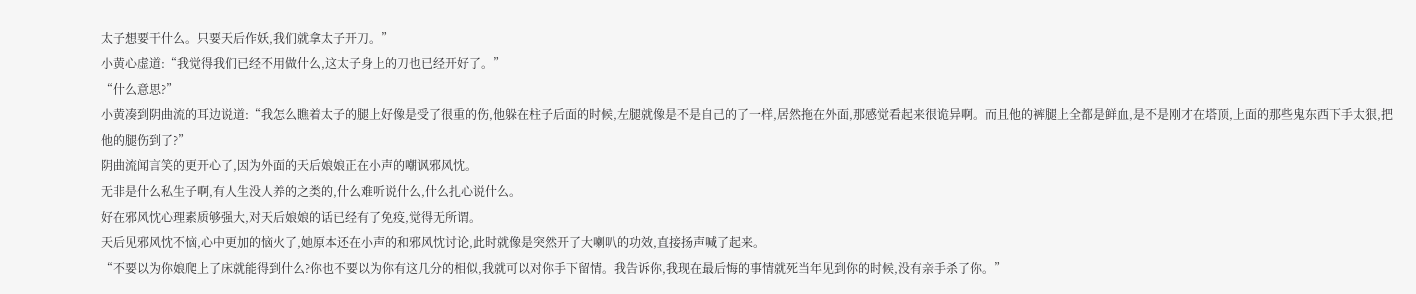太子想要干什么。只要天后作妖,我们就拿太子开刀。”
小黄心虚道:“我觉得我们已经不用做什么,这太子身上的刀也已经开好了。”
“什么意思?”
小黄凑到阴曲流的耳边说道:“我怎么瞧着太子的腿上好像是受了很重的伤,他躲在柱子后面的时候,左腿就像是不是自己的了一样,居然拖在外面,那感觉看起来很诡异啊。而且他的裤腿上全都是鲜血,是不是刚才在塔顶,上面的那些鬼东西下手太狠,把他的腿伤到了?”
阴曲流闻言笑的更开心了,因为外面的天后娘娘正在小声的嘲讽邪风忱。
无非是什么私生子啊,有人生没人养的之类的,什么难听说什么,什么扎心说什么。
好在邪风忱心理素质够强大,对天后娘娘的话已经有了免疫,觉得无所谓。
天后见邪风忱不恼,心中更加的恼火了,她原本还在小声的和邪风忱讨论,此时就像是突然开了大喇叭的功效,直接扬声喊了起来。
“不要以为你娘爬上了床就能得到什么?你也不要以为你有这几分的相似,我就可以对你手下留情。我告诉你,我现在最后悔的事情就死当年见到你的时候,没有亲手杀了你。”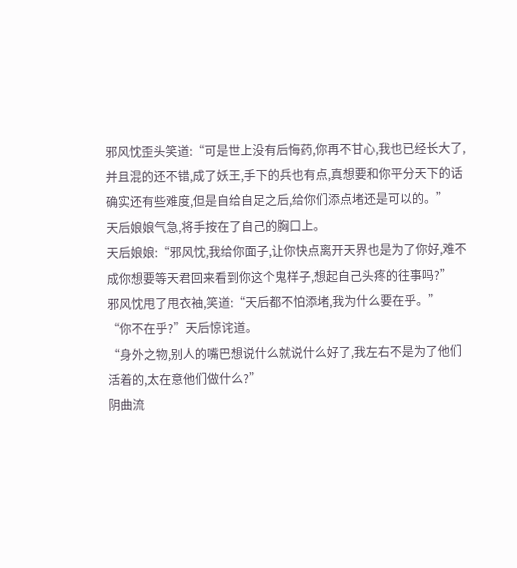邪风忱歪头笑道:“可是世上没有后悔药,你再不甘心,我也已经长大了,并且混的还不错,成了妖王,手下的兵也有点,真想要和你平分天下的话确实还有些难度,但是自给自足之后,给你们添点堵还是可以的。”
天后娘娘气急,将手按在了自己的胸口上。
天后娘娘:“邪风忱,我给你面子,让你快点离开天界也是为了你好,难不成你想要等天君回来看到你这个鬼样子,想起自己头疼的往事吗?”
邪风忱甩了甩衣袖,笑道:“天后都不怕添堵,我为什么要在乎。”
“你不在乎?”天后惊诧道。
“身外之物,别人的嘴巴想说什么就说什么好了,我左右不是为了他们活着的,太在意他们做什么?”
阴曲流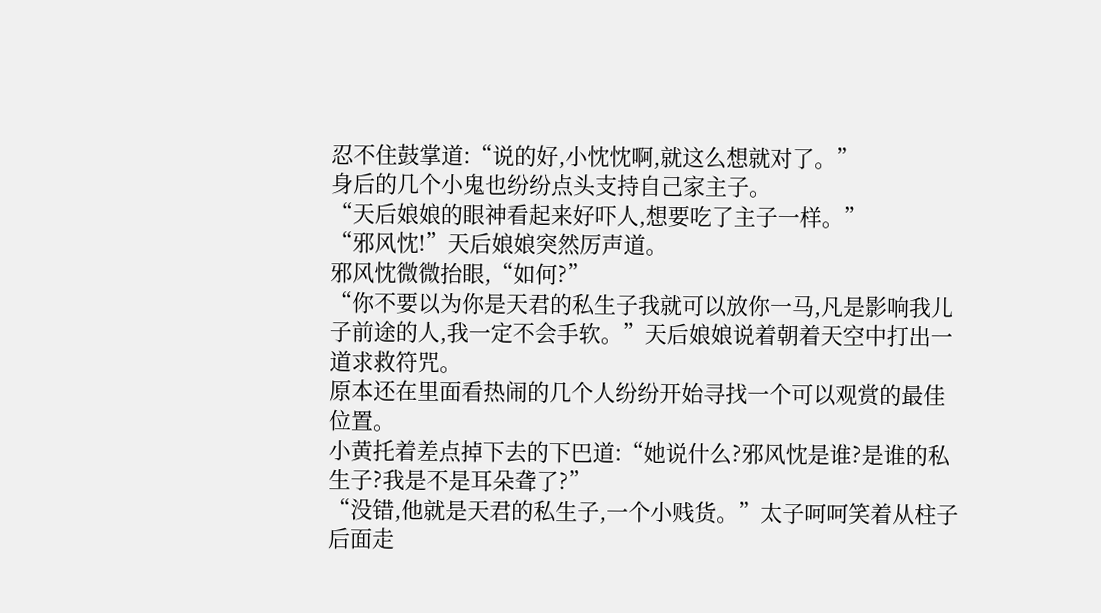忍不住鼓掌道:“说的好,小忱忱啊,就这么想就对了。”
身后的几个小鬼也纷纷点头支持自己家主子。
“天后娘娘的眼神看起来好吓人,想要吃了主子一样。”
“邪风忱!”天后娘娘突然厉声道。
邪风忱微微抬眼,“如何?”
“你不要以为你是天君的私生子我就可以放你一马,凡是影响我儿子前途的人,我一定不会手软。”天后娘娘说着朝着天空中打出一道求救符咒。
原本还在里面看热闹的几个人纷纷开始寻找一个可以观赏的最佳位置。
小黄托着差点掉下去的下巴道:“她说什么?邪风忱是谁?是谁的私生子?我是不是耳朵聋了?”
“没错,他就是天君的私生子,一个小贱货。”太子呵呵笑着从柱子后面走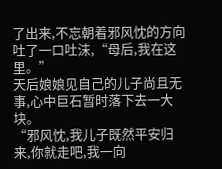了出来,不忘朝着邪风忱的方向吐了一口吐沫,“母后,我在这里。”
天后娘娘见自己的儿子尚且无事,心中巨石暂时落下去一大块。
“邪风忱,我儿子既然平安归来,你就走吧,我一向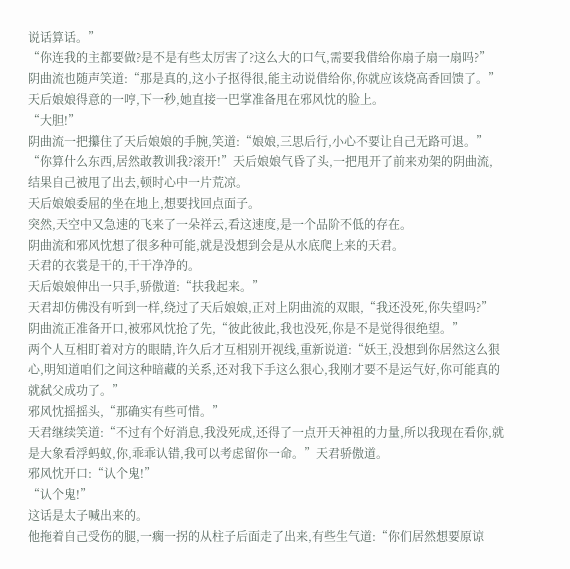说话算话。”
“你连我的主都要做?是不是有些太厉害了?这么大的口气,需要我借给你扇子扇一扇吗?”
阴曲流也随声笑道:“那是真的,这小子抠得很,能主动说借给你,你就应该烧高香回馈了。”
天后娘娘得意的一哼,下一秒,她直接一巴掌准备甩在邪风忱的脸上。
“大胆!”
阴曲流一把攥住了天后娘娘的手腕,笑道:“娘娘,三思后行,小心不要让自己无路可退。”
“你算什么东西,居然敢教训我?滚开!”天后娘娘气昏了头,一把甩开了前来劝架的阴曲流,结果自己被甩了出去,顿时心中一片荒凉。
天后娘娘委屈的坐在地上,想要找回点面子。
突然,天空中又急速的飞来了一朵祥云,看这速度,是一个品阶不低的存在。
阴曲流和邪风忱想了很多种可能,就是没想到会是从水底爬上来的天君。
天君的衣裳是干的,干干净净的。
天后娘娘伸出一只手,骄傲道:“扶我起来。”
天君却仿佛没有听到一样,绕过了天后娘娘,正对上阴曲流的双眼,“我还没死,你失望吗?”
阴曲流正准备开口,被邪风忱抢了先,“彼此彼此,我也没死,你是不是觉得很绝望。”
两个人互相盯着对方的眼睛,许久后才互相别开视线,重新说道:“妖王,没想到你居然这么狠心,明知道咱们之间这种暗藏的关系,还对我下手这么狠心,我刚才要不是运气好,你可能真的就弑父成功了。”
邪风忱摇摇头,“那确实有些可惜。”
天君继续笑道:“不过有个好消息,我没死成,还得了一点开天神祖的力量,所以我现在看你,就是大象看浮蚂蚁,你,乖乖认错,我可以考虑留你一命。”天君骄傲道。
邪风忱开口:“认个鬼!”
“认个鬼!”
这话是太子喊出来的。
他拖着自己受伤的腿,一瘸一拐的从柱子后面走了出来,有些生气道:“你们居然想要原谅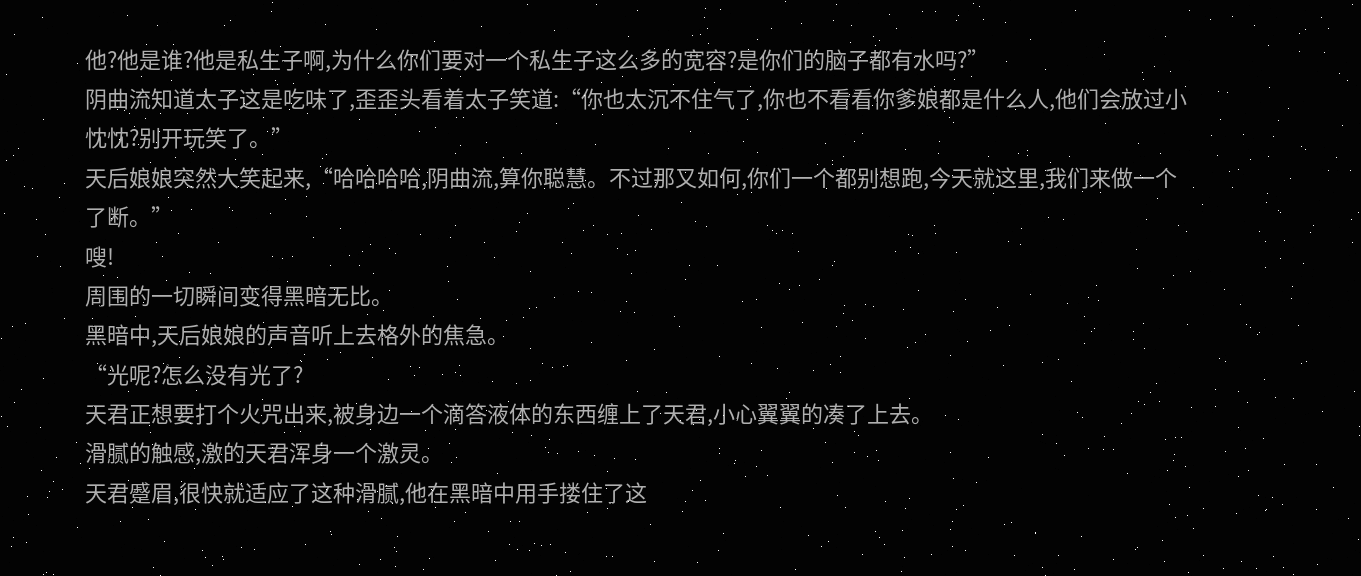他?他是谁?他是私生子啊,为什么你们要对一个私生子这么多的宽容?是你们的脑子都有水吗?”
阴曲流知道太子这是吃味了,歪歪头看着太子笑道:“你也太沉不住气了,你也不看看你爹娘都是什么人,他们会放过小忱忱?别开玩笑了。”
天后娘娘突然大笑起来,“哈哈哈哈,阴曲流,算你聪慧。不过那又如何,你们一个都别想跑,今天就这里,我们来做一个了断。”
嗖!
周围的一切瞬间变得黑暗无比。
黑暗中,天后娘娘的声音听上去格外的焦急。
“光呢?怎么没有光了?
天君正想要打个火咒出来,被身边一个滴答液体的东西缠上了天君,小心翼翼的凑了上去。
滑腻的触感,激的天君浑身一个激灵。
天君蹙眉,很快就适应了这种滑腻,他在黑暗中用手搂住了这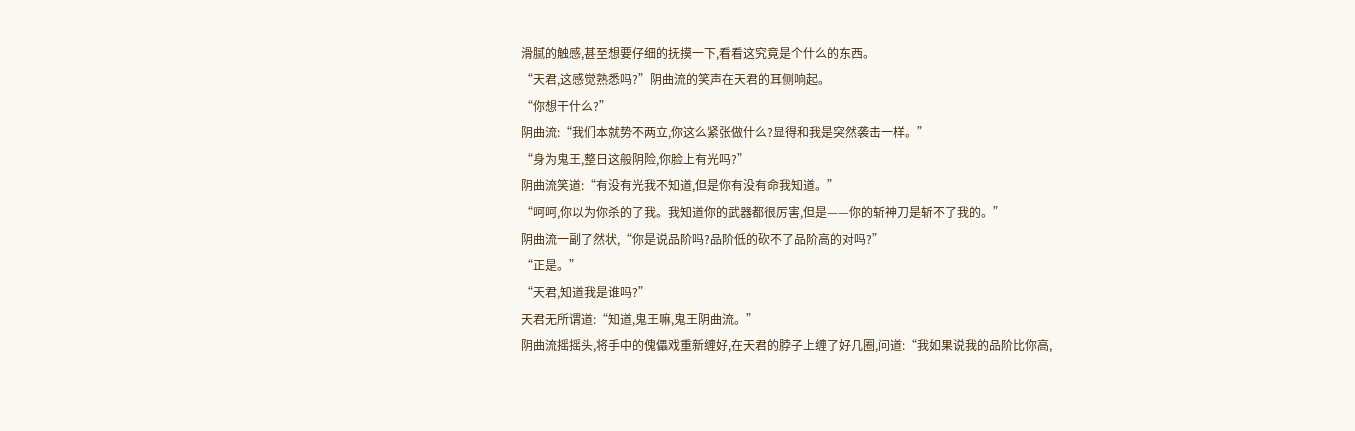滑腻的触感,甚至想要仔细的抚摸一下,看看这究竟是个什么的东西。
“天君,这感觉熟悉吗?”阴曲流的笑声在天君的耳侧响起。
“你想干什么?”
阴曲流:“我们本就势不两立,你这么紧张做什么?显得和我是突然袭击一样。”
“身为鬼王,整日这般阴险,你脸上有光吗?”
阴曲流笑道:“有没有光我不知道,但是你有没有命我知道。”
“呵呵,你以为你杀的了我。我知道你的武器都很厉害,但是——你的斩神刀是斩不了我的。”
阴曲流一副了然状,“你是说品阶吗?品阶低的砍不了品阶高的对吗?”
“正是。”
“天君,知道我是谁吗?”
天君无所谓道:“知道,鬼王嘛,鬼王阴曲流。”
阴曲流摇摇头,将手中的傀儡戏重新缠好,在天君的脖子上缠了好几圈,问道:“我如果说我的品阶比你高,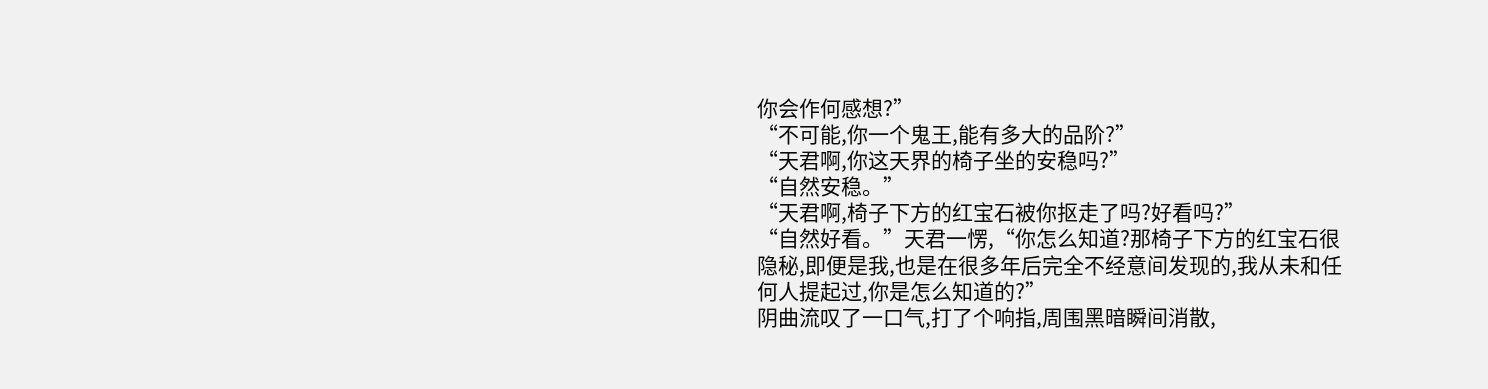你会作何感想?”
“不可能,你一个鬼王,能有多大的品阶?”
“天君啊,你这天界的椅子坐的安稳吗?”
“自然安稳。”
“天君啊,椅子下方的红宝石被你抠走了吗?好看吗?”
“自然好看。”天君一愣,“你怎么知道?那椅子下方的红宝石很隐秘,即便是我,也是在很多年后完全不经意间发现的,我从未和任何人提起过,你是怎么知道的?”
阴曲流叹了一口气,打了个响指,周围黑暗瞬间消散,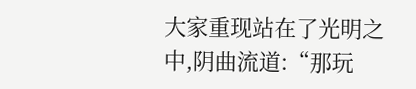大家重现站在了光明之中,阴曲流道:“那玩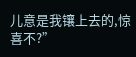儿意是我镶上去的,惊喜不?”